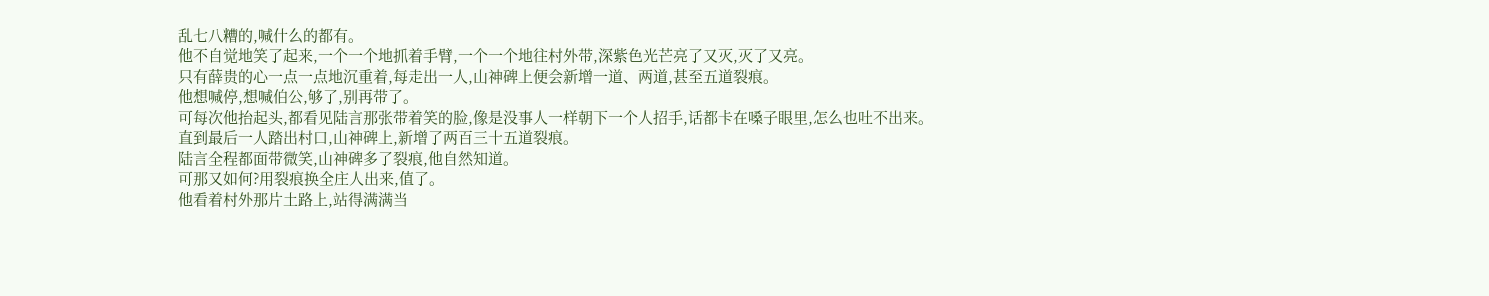乱七八糟的,喊什么的都有。
他不自觉地笑了起来,一个一个地抓着手臂,一个一个地往村外带,深紫色光芒亮了又灭,灭了又亮。
只有薛贵的心一点一点地沉重着,每走出一人,山神碑上便会新增一道、两道,甚至五道裂痕。
他想喊停,想喊伯公,够了,别再带了。
可每次他抬起头,都看见陆言那张带着笑的脸,像是没事人一样朝下一个人招手,话都卡在嗓子眼里,怎么也吐不出来。
直到最后一人踏出村口,山神碑上,新增了两百三十五道裂痕。
陆言全程都面带微笑,山神碑多了裂痕,他自然知道。
可那又如何?用裂痕换全庄人出来,值了。
他看着村外那片土路上,站得满满当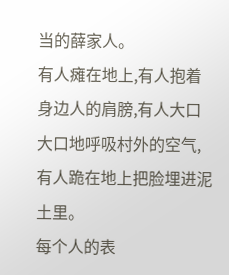当的薛家人。
有人瘫在地上,有人抱着身边人的肩膀,有人大口大口地呼吸村外的空气,有人跪在地上把脸埋进泥土里。
每个人的表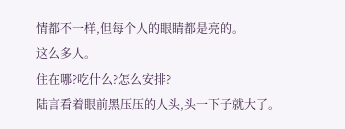情都不一样,但每个人的眼睛都是亮的。
这么多人。
住在哪?吃什么?怎么安排?
陆言看着眼前黑压压的人头,头一下子就大了。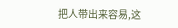把人带出来容易,这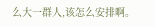么大一群人,该怎么安排啊。